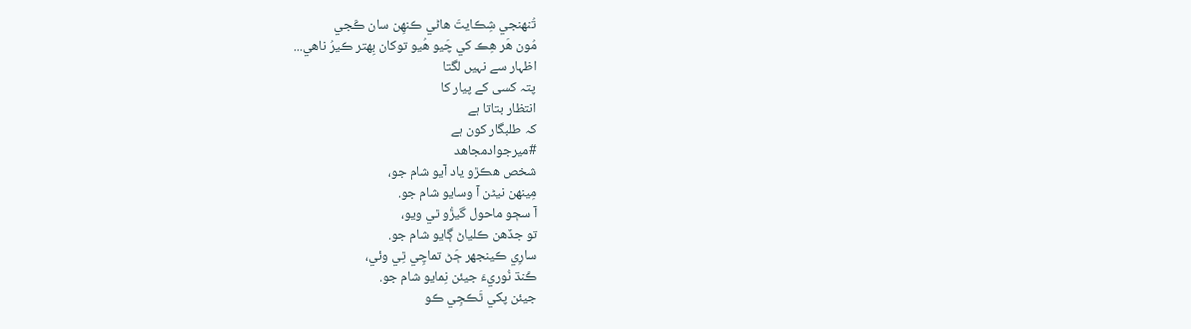تُنهنجي شِڪايتَ هاڻي ڪنهِن سان ڪَجي
مُون ھَر هِڪ کي چَيو هُيو توکان بِهتر ڪيرُ ناهي...
اظہار سے نہیں لگتا
پتہ کسی کے پیار کا
انتظار بتاتا ہے
کہ طلبگار کون ہے
#ميرجوادمجاھد
شخص هڪڙو ياد آيو شام جو،
مِينھن نيڻن آ وسايو شام جو.
آ سڄو ماحول گيڙُو ٿي ويو،
تو جڏهن ڪلياڻ ڳايو شام جو.
سارِي ڪينجهر ڄَڻ تماچِي ٿِي وئي،
ڪَنڌ نُوريءَ جيئن نِمايو شام جو.
جيئن پکي ٿَڪجِي ڪو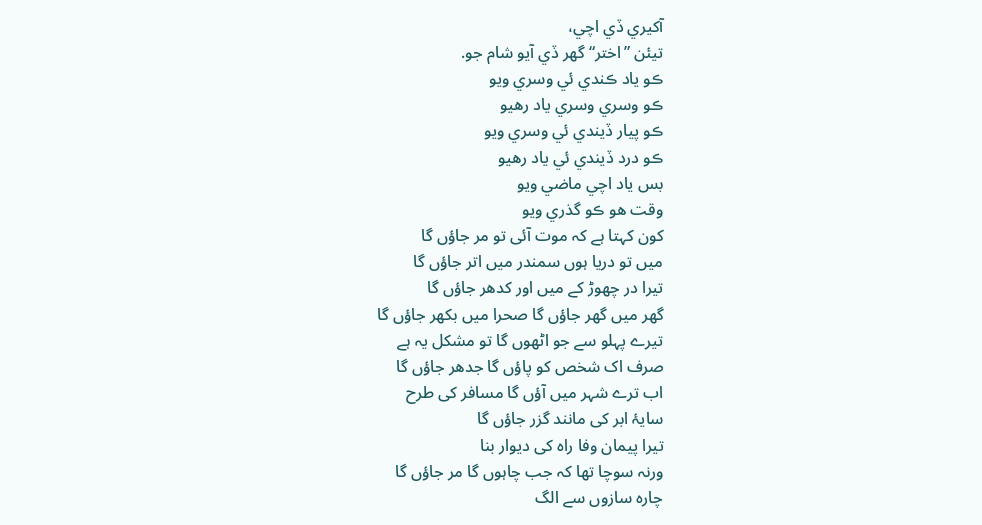آکيري ڏي اچي،
تيئن ”اختر“ گهر ڏي آيو شام جو.
ڪو ياد ڪندي ئي وسري ويو
ڪو وسري وسري ياد رھيو
ڪو پيار ڏيندي ئي وسري ويو
ڪو درد ڏيندي ئي ياد رھيو
بس ياد اچي ماضي ويو
وقت ھو ڪو گذري ويو
کون کہتا ہے کہ موت آئی تو مر جاؤں گا
میں تو دریا ہوں سمندر میں اتر جاؤں گا
تیرا در چھوڑ کے میں اور کدھر جاؤں گا
گھر میں گھر جاؤں گا صحرا میں بکھر جاؤں گا
تیرے پہلو سے جو اٹھوں گا تو مشکل یہ ہے
صرف اک شخص کو پاؤں گا جدھر جاؤں گا
اب ترے شہر میں آؤں گا مسافر کی طرح
سایۂ ابر کی مانند گزر جاؤں گا
تیرا پیمان وفا راہ کی دیوار بنا
ورنہ سوچا تھا کہ جب چاہوں گا مر جاؤں گا
چارہ سازوں سے الگ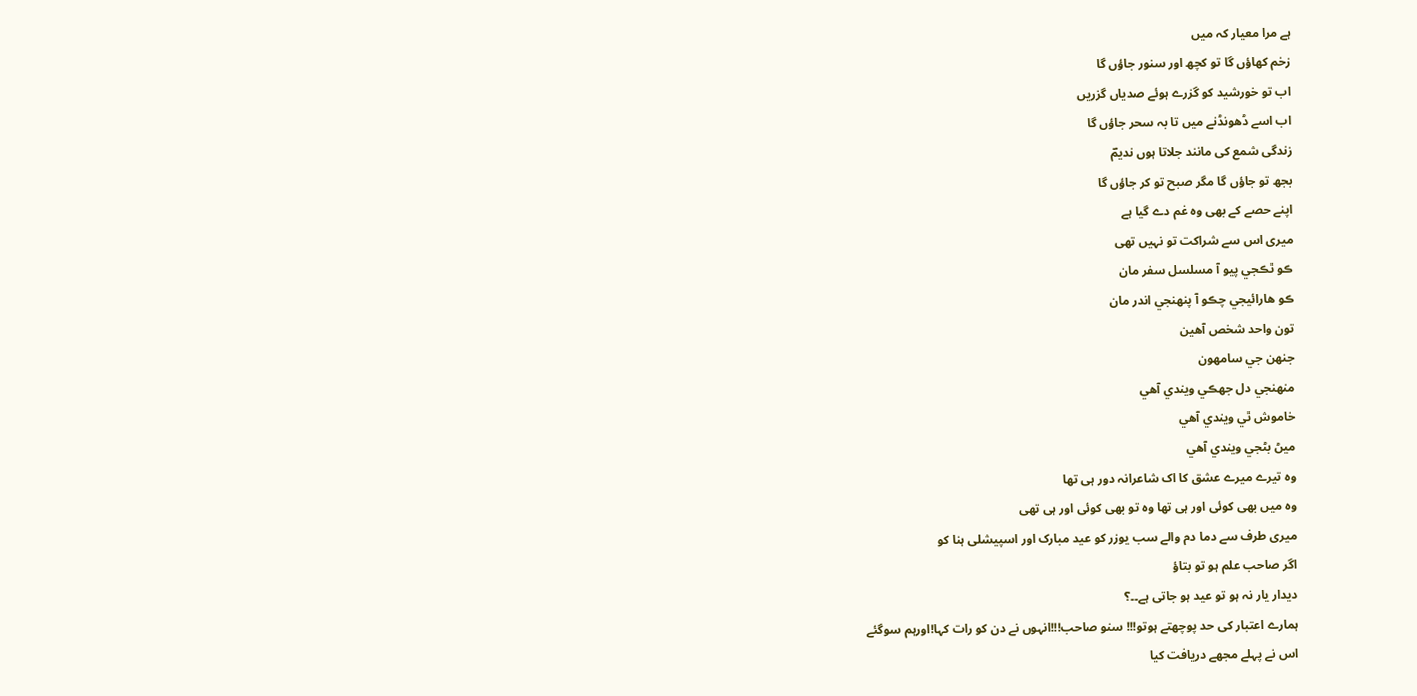ہے مرا معیار کہ میں
زخم کھاؤں گا تو کچھ اور سنور جاؤں گا
اب تو خورشید کو گزرے ہوئے صدیاں گزریں
اب اسے ڈھونڈنے میں تا بہ سحر جاؤں گا
زندگی شمع کی مانند جلاتا ہوں ندیمؔ
بجھ تو جاؤں گا مگر صبح تو کر جاؤں گا
اپنے حصے کے بھی وہ غم دے گیا ہے
میری اس سے شراکت تو نہیں تھی
ڪو ٿڪجي پيو آ مسلسل سفر مان
ڪو ھارائيجي چڪو آ پنهنجي اندر مان
تون واحد شخص آهين
جنهن جي سامهون
منهنجي دل جهڪي ويندي آھي
خاموش ٿي ويندي آھي
ميڻ بڻجي ويندي آھي
وہ تیرے میرے عشق کا اک شاعرانہ دور ہی تھا
وہ میں بھی کوئی اور ہی تھا وہ تو بھی کوئی اور ہی تھی
میری طرف سے دما دم والے سب یوزر کو عید مبارک اور اسپیشلی ہنا کو
اگر صاحب علم ہو تو بتاؤ
دیدار یار نہ ہو تو عید ہو جاتی ہے۔۔؟
ہمارے اعتبار کی حد پوچھتے ہوتو!!! سنو صاحب!!!انہوں نے دن کو رات کہا!اورہم سوگئے
اس نے پہلے مجھے دریافت کیا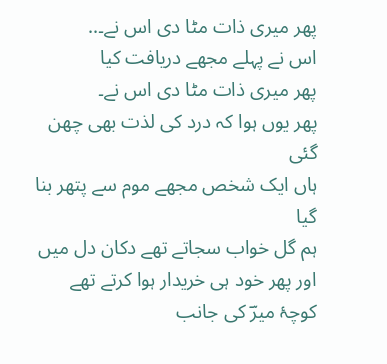پھر میری ذات مٹا دی اس نے۔..
اس نے پہلے مجھے دریافت کیا
پھر میری ذات مٹا دی اس نے۔
پھر یوں ہوا کہ درد کی لذت بھی چھن گئی
ہاں ایک شخص مجھے موم سے پتھر بنا گیا
ہم گل خواب سجاتے تھے دکان دل میں
اور پھر خود ہی خریدار ہوا کرتے تھے
کوچۂ میرؔ کی جانب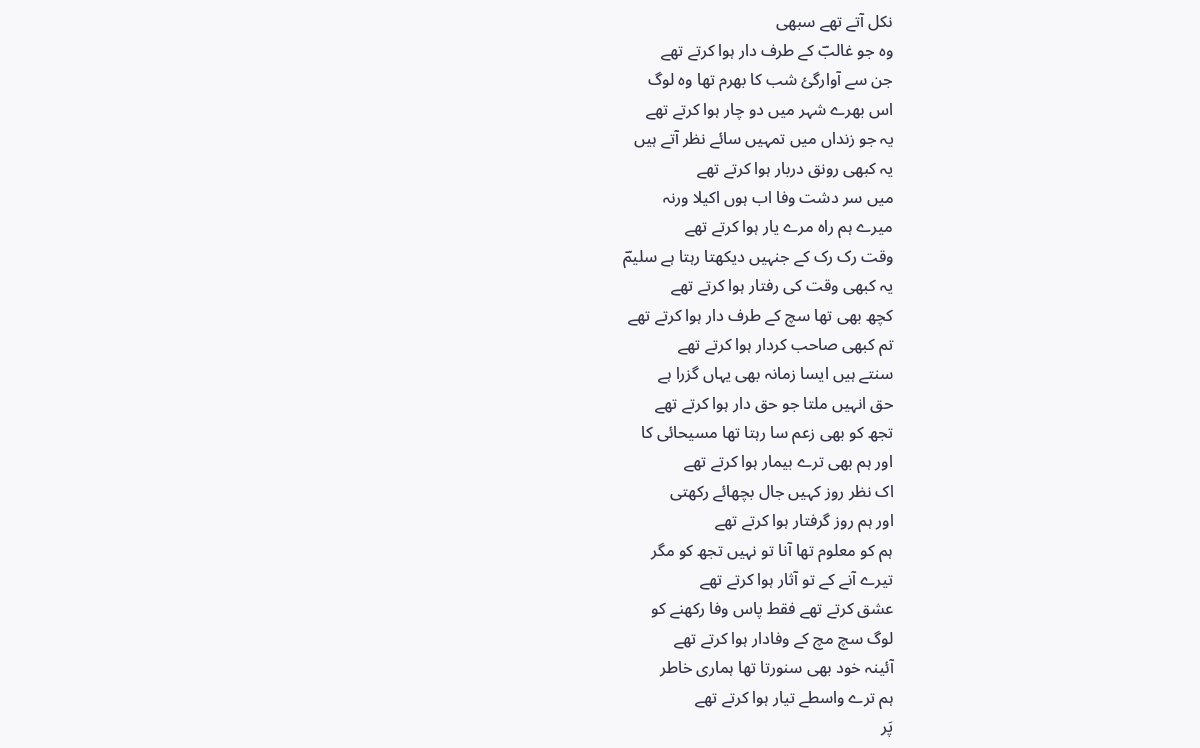نکل آتے تھے سبھی
وہ جو غالبؔ کے طرف دار ہوا کرتے تھے
جن سے آوارگئ شب کا بھرم تھا وہ لوگ
اس بھرے شہر میں دو چار ہوا کرتے تھے
یہ جو زنداں میں تمہیں سائے نظر آتے ہیں
یہ کبھی رونق دربار ہوا کرتے تھے
میں سر دشت وفا اب ہوں اکیلا ورنہ
میرے ہم راہ مرے یار ہوا کرتے تھے
وقت رک رک کے جنہیں دیکھتا رہتا ہے سلیمؔ
یہ کبھی وقت کی رفتار ہوا کرتے تھے
کچھ بھی تھا سچ کے طرف دار ہوا کرتے تھے
تم کبھی صاحب کردار ہوا کرتے تھے
سنتے ہیں ایسا زمانہ بھی یہاں گزرا ہے
حق انہیں ملتا جو حق دار ہوا کرتے تھے
تجھ کو بھی زعم سا رہتا تھا مسیحائی کا
اور ہم بھی ترے بیمار ہوا کرتے تھے
اک نظر روز کہیں جال بچھائے رکھتی
اور ہم روز گرفتار ہوا کرتے تھے
ہم کو معلوم تھا آنا تو نہیں تجھ کو مگر
تیرے آنے کے تو آثار ہوا کرتے تھے
عشق کرتے تھے فقط پاس وفا رکھنے کو
لوگ سچ مچ کے وفادار ہوا کرتے تھے
آئینہ خود بھی سنورتا تھا ہماری خاطر
ہم ترے واسطے تیار ہوا کرتے تھے
پَر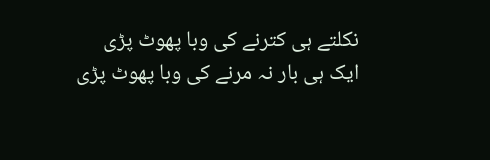نکلتے ہی کترنے کی وبا پھوٹ پڑی
ایک ہی بار نہ مرنے کی وبا پھوٹ پڑی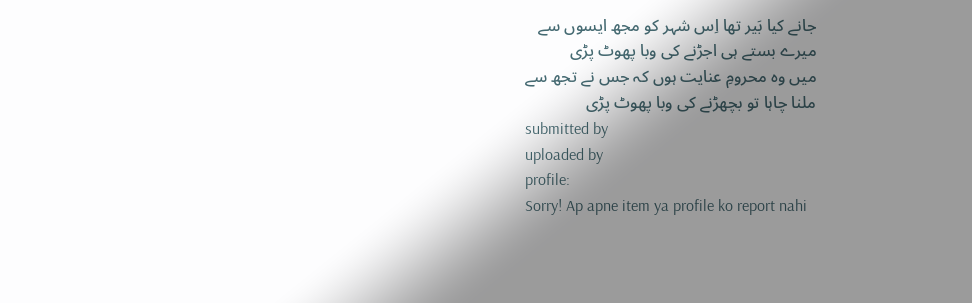جانے کیا بَیر تھا اِس شہر کو مجھ ایسوں سے
میرے بستے ہی اجڑنے کی وبا پھوٹ پڑی
میں وہ محرومِ عنایت ہوں کہ جس نے تجھ سے
ملنا چاہا تو بچھڑنے کی وبا پھوٹ پڑی
submitted by
uploaded by
profile:
Sorry! Ap apne item ya profile ko report nahi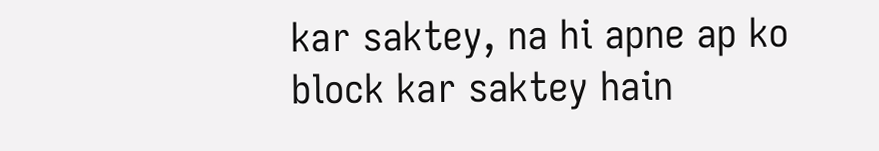kar saktey, na hi apne ap ko block kar saktey hain